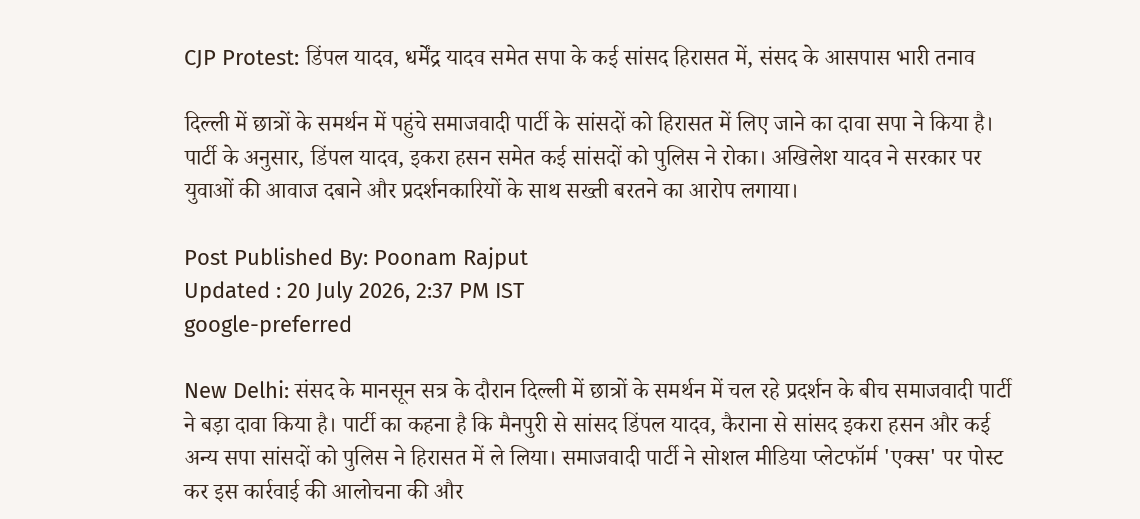CJP Protest: डिंपल यादव, धर्मेंद्र यादव समेत सपा के कई सांसद हिरासत में, संसद के आसपास भारी तनाव

दिल्ली में छात्रों के समर्थन में पहुंचे समाजवादी पार्टी के सांसदों को हिरासत में लिए जाने का दावा सपा ने किया है। पार्टी के अनुसार, डिंपल यादव, इकरा हसन समेत कई सांसदों को पुलिस ने रोका। अखिलेश यादव ने सरकार पर युवाओं की आवाज दबाने और प्रदर्शनकारियों के साथ सख्ती बरतने का आरोप लगाया।

Post Published By: Poonam Rajput
Updated : 20 July 2026, 2:37 PM IST
google-preferred

New Delhi: संसद के मानसून सत्र के दौरान दिल्ली में छात्रों के समर्थन में चल रहे प्रदर्शन के बीच समाजवादी पार्टी ने बड़ा दावा किया है। पार्टी का कहना है कि मैनपुरी से सांसद डिंपल यादव, कैराना से सांसद इकरा हसन और कई अन्य सपा सांसदों को पुलिस ने हिरासत में ले लिया। समाजवादी पार्टी ने सोशल मीडिया प्लेटफॉर्म 'एक्स' पर पोस्ट कर इस कार्रवाई की आलोचना की और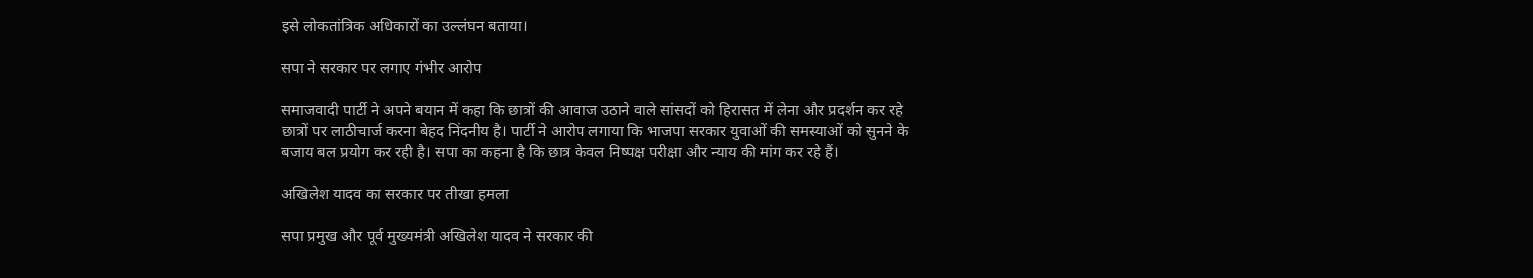इसे लोकतांत्रिक अधिकारों का उल्लंघन बताया।

सपा ने सरकार पर लगाए गंभीर आरोप

समाजवादी पार्टी ने अपने बयान में कहा कि छात्रों की आवाज उठाने वाले सांसदों को हिरासत में लेना और प्रदर्शन कर रहे छात्रों पर लाठीचार्ज करना बेहद निंदनीय है। पार्टी ने आरोप लगाया कि भाजपा सरकार युवाओं की समस्याओं को सुनने के बजाय बल प्रयोग कर रही है। सपा का कहना है कि छात्र केवल निष्पक्ष परीक्षा और न्याय की मांग कर रहे हैं।

अखिलेश यादव का सरकार पर तीखा हमला

सपा प्रमुख और पूर्व मुख्यमंत्री अखिलेश यादव ने सरकार की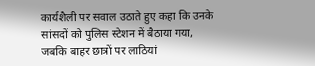कार्यशैली पर सवाल उठाते हुए कहा कि उनके सांसदों को पुलिस स्टेशन में बैठाया गया, जबकि बाहर छात्रों पर लाठियां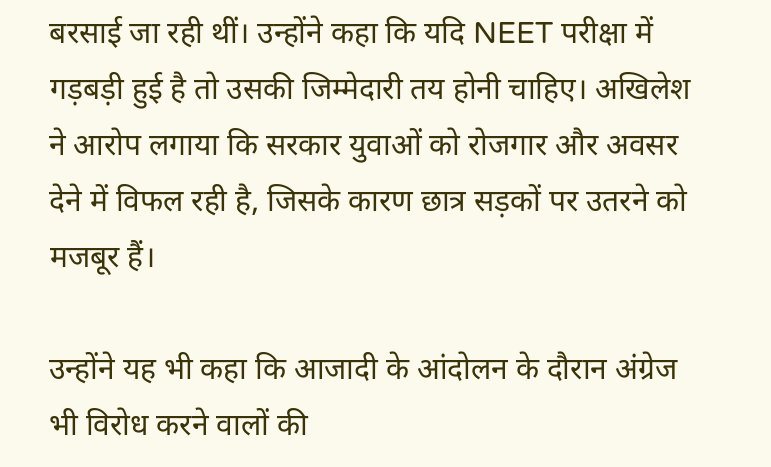बरसाई जा रही थीं। उन्होंने कहा कि यदि NEET परीक्षा में गड़बड़ी हुई है तो उसकी जिम्मेदारी तय होनी चाहिए। अखिलेश ने आरोप लगाया कि सरकार युवाओं को रोजगार और अवसर देने में विफल रही है, जिसके कारण छात्र सड़कों पर उतरने को मजबूर हैं।

उन्होंने यह भी कहा कि आजादी के आंदोलन के दौरान अंग्रेज भी विरोध करने वालों की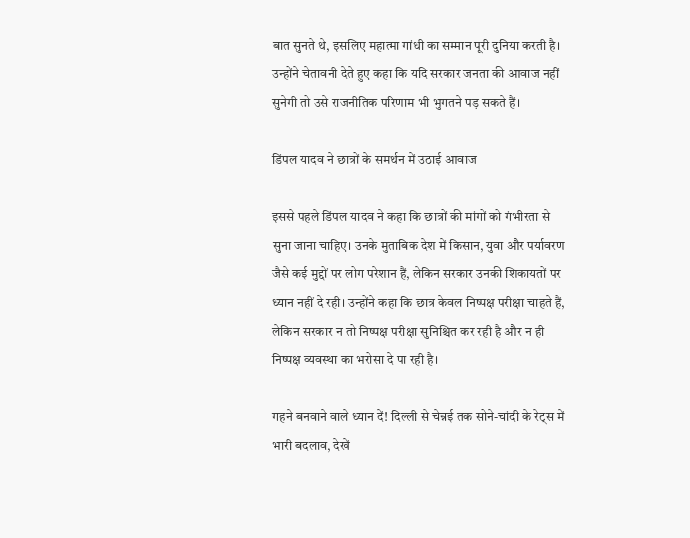बात सुनते थे, इसलिए महात्मा गांधी का सम्मान पूरी दुनिया करती है। उन्होंने चेतावनी देते हुए कहा कि यदि सरकार जनता की आवाज नहीं सुनेगी तो उसे राजनीतिक परिणाम भी भुगतने पड़ सकते हैं।

डिंपल यादव ने छात्रों के समर्थन में उठाई आवाज

इससे पहले डिंपल यादव ने कहा कि छात्रों की मांगों को गंभीरता से सुना जाना चाहिए। उनके मुताबिक देश में किसान, युवा और पर्यावरण जैसे कई मुद्दों पर लोग परेशान हैं, लेकिन सरकार उनकी शिकायतों पर ध्यान नहीं दे रही। उन्होंने कहा कि छात्र केवल निष्पक्ष परीक्षा चाहते हैं, लेकिन सरकार न तो निष्पक्ष परीक्षा सुनिश्चित कर रही है और न ही निष्पक्ष व्यवस्था का भरोसा दे पा रही है।

गहने बनवाने वाले ध्यान दें! दिल्ली से चेन्नई तक सोने-चांदी के रेट्स में भारी बदलाव, देखें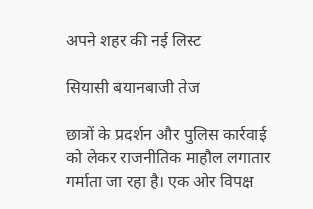अपने शहर की नई लिस्ट

सियासी बयानबाजी तेज

छात्रों के प्रदर्शन और पुलिस कार्रवाई को लेकर राजनीतिक माहौल लगातार गर्माता जा रहा है। एक ओर विपक्ष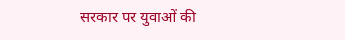सरकार पर युवाओं की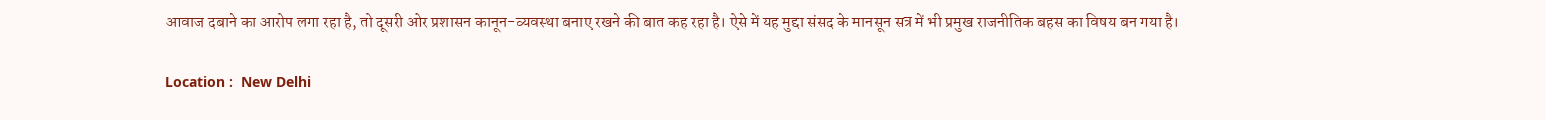आवाज दबाने का आरोप लगा रहा है, तो दूसरी ओर प्रशासन कानून-व्यवस्था बनाए रखने की बात कह रहा है। ऐसे में यह मुद्दा संसद के मानसून सत्र में भी प्रमुख राजनीतिक बहस का विषय बन गया है।

Location :  New Delhi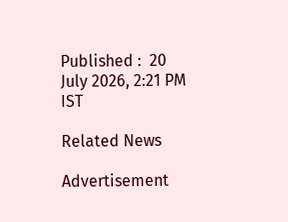Published :  20 July 2026, 2:21 PM IST

Related News

Advertisement